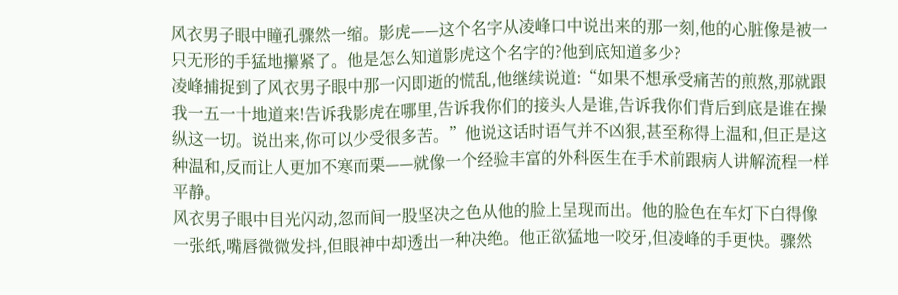风衣男子眼中瞳孔骤然一缩。影虎——这个名字从凌峰口中说出来的那一刻,他的心脏像是被一只无形的手猛地攥紧了。他是怎么知道影虎这个名字的?他到底知道多少?
凌峰捕捉到了风衣男子眼中那一闪即逝的慌乱,他继续说道:“如果不想承受痛苦的煎熬,那就跟我一五一十地道来!告诉我影虎在哪里,告诉我你们的接头人是谁,告诉我你们背后到底是谁在操纵这一切。说出来,你可以少受很多苦。”他说这话时语气并不凶狠,甚至称得上温和,但正是这种温和,反而让人更加不寒而栗——就像一个经验丰富的外科医生在手术前跟病人讲解流程一样平静。
风衣男子眼中目光闪动,忽而间一股坚决之色从他的脸上呈现而出。他的脸色在车灯下白得像一张纸,嘴唇微微发抖,但眼神中却透出一种决绝。他正欲猛地一咬牙,但凌峰的手更快。骤然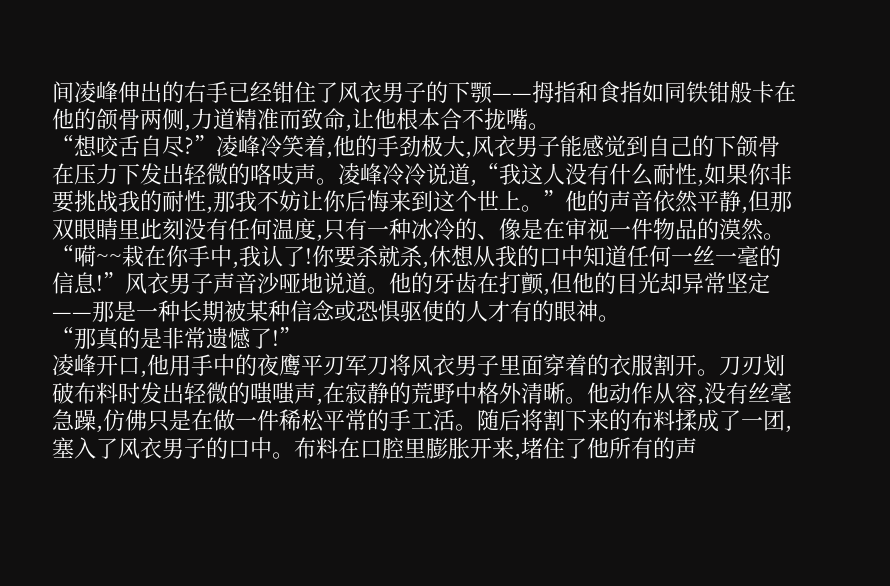间凌峰伸出的右手已经钳住了风衣男子的下颚——拇指和食指如同铁钳般卡在他的颌骨两侧,力道精准而致命,让他根本合不拢嘴。
“想咬舌自尽?”凌峰冷笑着,他的手劲极大,风衣男子能感觉到自己的下颌骨在压力下发出轻微的咯吱声。凌峰冷冷说道,“我这人没有什么耐性,如果你非要挑战我的耐性,那我不妨让你后悔来到这个世上。”他的声音依然平静,但那双眼睛里此刻没有任何温度,只有一种冰冷的、像是在审视一件物品的漠然。
“嗬~~栽在你手中,我认了!你要杀就杀,休想从我的口中知道任何一丝一毫的信息!”风衣男子声音沙哑地说道。他的牙齿在打颤,但他的目光却异常坚定——那是一种长期被某种信念或恐惧驱使的人才有的眼神。
“那真的是非常遗憾了!”
凌峰开口,他用手中的夜鹰平刃军刀将风衣男子里面穿着的衣服割开。刀刃划破布料时发出轻微的嗤嗤声,在寂静的荒野中格外清晰。他动作从容,没有丝毫急躁,仿佛只是在做一件稀松平常的手工活。随后将割下来的布料揉成了一团,塞入了风衣男子的口中。布料在口腔里膨胀开来,堵住了他所有的声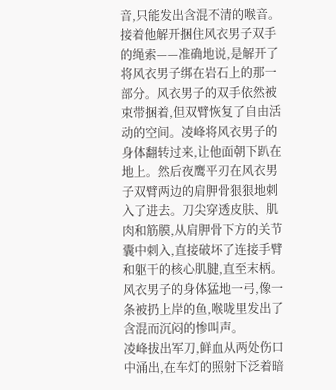音,只能发出含混不清的喉音。
接着他解开捆住风衣男子双手的绳索——准确地说,是解开了将风衣男子绑在岩石上的那一部分。风衣男子的双手依然被束带捆着,但双臂恢复了自由活动的空间。凌峰将风衣男子的身体翻转过来,让他面朝下趴在地上。然后夜鹰平刃在风衣男子双臂两边的肩胛骨狠狠地刺入了进去。刀尖穿透皮肤、肌肉和筋膜,从肩胛骨下方的关节囊中刺入,直接破坏了连接手臂和躯干的核心肌腱,直至末柄。风衣男子的身体猛地一弓,像一条被扔上岸的鱼,喉咙里发出了含混而沉闷的惨叫声。
凌峰拔出军刀,鲜血从两处伤口中涌出,在车灯的照射下泛着暗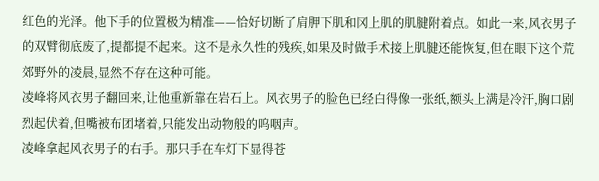红色的光泽。他下手的位置极为精准——恰好切断了肩胛下肌和冈上肌的肌腱附着点。如此一来,风衣男子的双臂彻底废了,提都提不起来。这不是永久性的残疾,如果及时做手术接上肌腱还能恢复,但在眼下这个荒郊野外的凌晨,显然不存在这种可能。
凌峰将风衣男子翻回来,让他重新靠在岩石上。风衣男子的脸色已经白得像一张纸,额头上满是冷汗,胸口剧烈起伏着,但嘴被布团堵着,只能发出动物般的呜咽声。
凌峰拿起风衣男子的右手。那只手在车灯下显得苍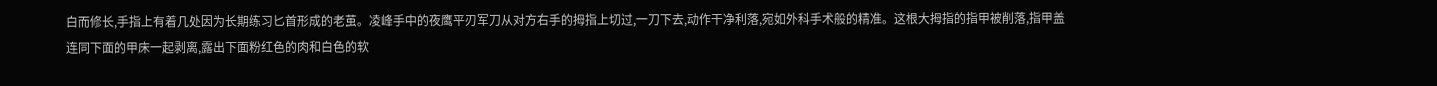白而修长,手指上有着几处因为长期练习匕首形成的老茧。凌峰手中的夜鹰平刃军刀从对方右手的拇指上切过,一刀下去,动作干净利落,宛如外科手术般的精准。这根大拇指的指甲被削落,指甲盖连同下面的甲床一起剥离,露出下面粉红色的肉和白色的软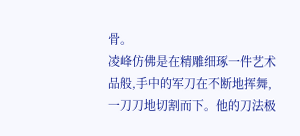骨。
凌峰仿佛是在精雕细琢一件艺术品般,手中的军刀在不断地挥舞,一刀刀地切割而下。他的刀法极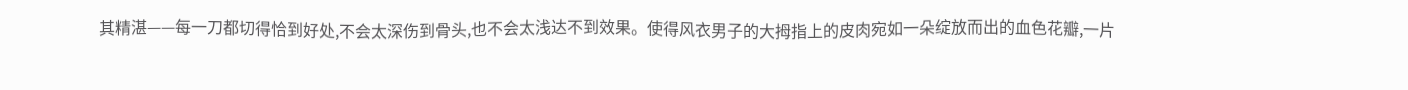其精湛——每一刀都切得恰到好处,不会太深伤到骨头,也不会太浅达不到效果。使得风衣男子的大拇指上的皮肉宛如一朵绽放而出的血色花瓣,一片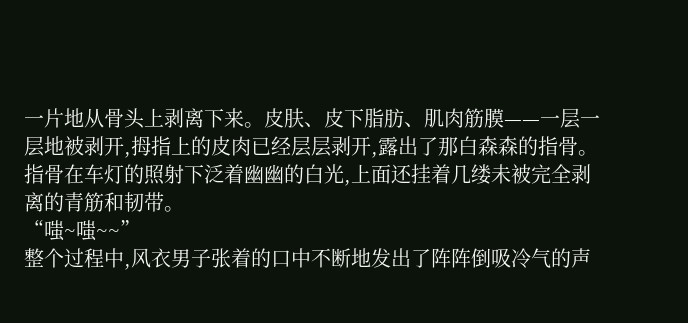一片地从骨头上剥离下来。皮肤、皮下脂肪、肌肉筋膜——一层一层地被剥开,拇指上的皮肉已经层层剥开,露出了那白森森的指骨。指骨在车灯的照射下泛着幽幽的白光,上面还挂着几缕未被完全剥离的青筋和韧带。
“嗤~嗤~~”
整个过程中,风衣男子张着的口中不断地发出了阵阵倒吸冷气的声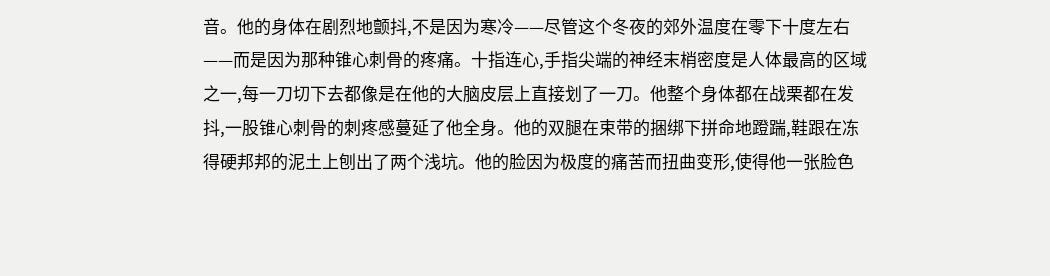音。他的身体在剧烈地颤抖,不是因为寒冷——尽管这个冬夜的郊外温度在零下十度左右——而是因为那种锥心刺骨的疼痛。十指连心,手指尖端的神经末梢密度是人体最高的区域之一,每一刀切下去都像是在他的大脑皮层上直接划了一刀。他整个身体都在战栗都在发抖,一股锥心刺骨的刺疼感蔓延了他全身。他的双腿在束带的捆绑下拼命地蹬踹,鞋跟在冻得硬邦邦的泥土上刨出了两个浅坑。他的脸因为极度的痛苦而扭曲变形,使得他一张脸色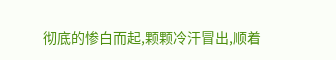彻底的惨白而起,颗颗冷汗冒出,顺着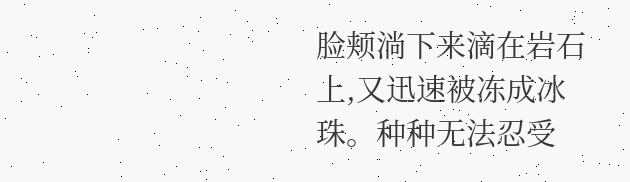脸颊淌下来滴在岩石上,又迅速被冻成冰珠。种种无法忍受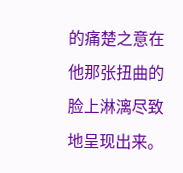的痛楚之意在他那张扭曲的脸上淋漓尽致地呈现出来。